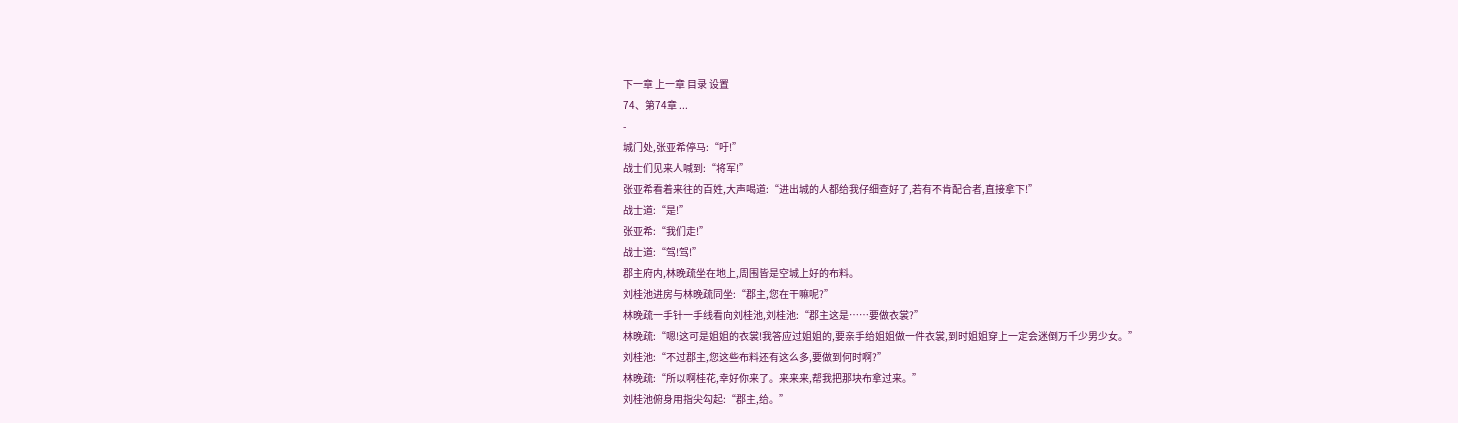下一章 上一章 目录 设置
74、第74章 ...
-
城门处,张亚希停马:“吁!”
战士们见来人喊到:“将军!”
张亚希看着来往的百姓,大声喝道:“进出城的人都给我仔细查好了,若有不肯配合者,直接拿下!”
战士道:“是!”
张亚希:“我们走!”
战士道:“驾!驾!”
郡主府内,林晚疏坐在地上,周围皆是空城上好的布料。
刘桂池进房与林晚疏同坐:“郡主,您在干嘛呢?”
林晚疏一手针一手线看向刘桂池,刘桂池:“郡主这是……要做衣裳?”
林晚疏:“嗯!这可是姐姐的衣裳!我答应过姐姐的,要亲手给姐姐做一件衣裳,到时姐姐穿上一定会迷倒万千少男少女。”
刘桂池:“不过郡主,您这些布料还有这么多,要做到何时啊?”
林晚疏:“所以啊桂花,幸好你来了。来来来,帮我把那块布拿过来。”
刘桂池俯身用指尖勾起:“郡主,给。”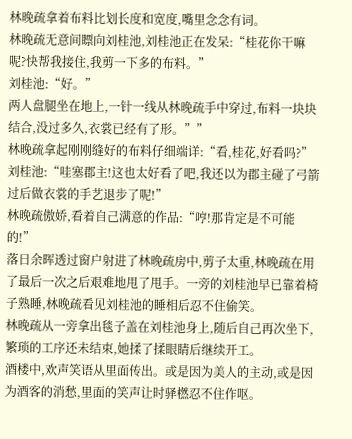林晚疏拿着布料比划长度和宽度,嘴里念念有词。
林晚疏无意间瞟向刘桂池,刘桂池正在发呆:“桂花你干嘛呢?快帮我接住,我剪一下多的布料。”
刘桂池:“好。”
两人盘腿坐在地上,一针一线从林晚疏手中穿过,布料一块块结合,没过多久,衣裳已经有了形。””
林晚疏拿起刚刚缝好的布料仔细端详:“看,桂花,好看吗?”
刘桂池:“哇塞郡主!这也太好看了吧,我还以为郡主碰了弓箭过后做衣裳的手艺退步了呢!”
林晚疏傲娇,看着自己满意的作品:“哼!那肯定是不可能的!”
落日余晖透过窗户射进了林晚疏房中,剪子太重,林晚疏在用了最后一次之后艰难地甩了甩手。一旁的刘桂池早已靠着椅子熟睡,林晚疏看见刘桂池的睡相后忍不住偷笑。
林晚疏从一旁拿出毯子盖在刘桂池身上,随后自己再次坐下,繁琐的工序还未结束,她揉了揉眼睛后继续开工。
酒楼中,欢声笑语从里面传出。或是因为美人的主动,或是因为酒客的消愁,里面的笑声让时驿橪忍不住作呕。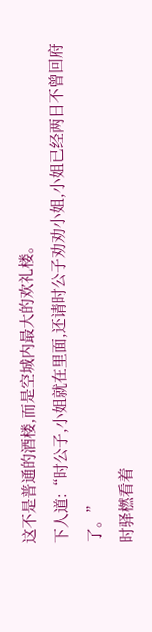这不是普通的酒楼,而是空城内最大的欢礼楼。
下人道:“时公子,小姐就在里面,还请时公子劝劝小姐,小姐已经两日不曾回府了。”
时驿橪看着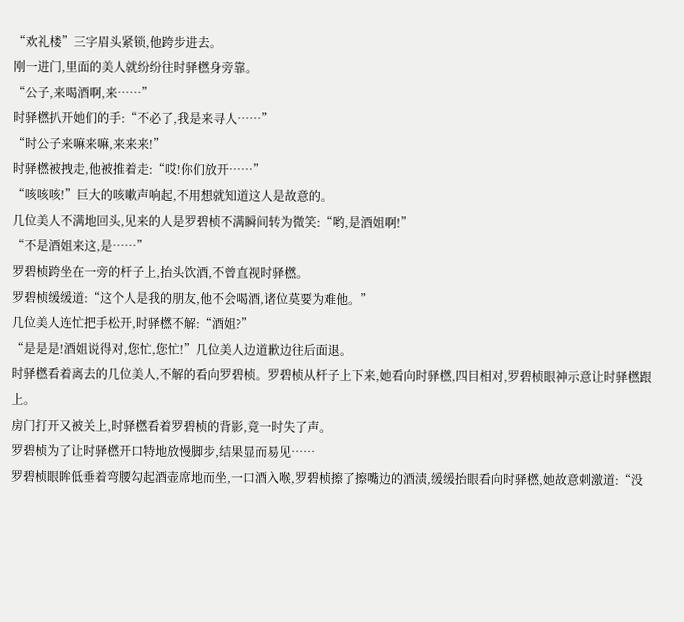“欢礼楼”三字眉头紧锁,他跨步进去。
刚一进门,里面的美人就纷纷往时驿橪身旁靠。
“公子,来喝酒啊,来……”
时驿橪扒开她们的手:“不必了,我是来寻人……”
“时公子来嘛来嘛,来来来!”
时驿橪被拽走,他被推着走:“哎!你们放开……”
“咳咳咳!”巨大的咳嗽声响起,不用想就知道这人是故意的。
几位美人不满地回头,见来的人是罗碧桢不满瞬间转为微笑:“哟,是酒姐啊!”
“不是酒姐来这,是……”
罗碧桢跨坐在一旁的杆子上,抬头饮酒,不曾直视时驿橪。
罗碧桢缓缓道:“这个人是我的朋友,他不会喝酒,诸位莫要为难他。”
几位美人连忙把手松开,时驿橪不解:“酒姐?”
“是是是!酒姐说得对,您忙,您忙!”几位美人边道歉边往后面退。
时驿橪看着离去的几位美人,不解的看向罗碧桢。罗碧桢从杆子上下来,她看向时驿橪,四目相对,罗碧桢眼神示意让时驿橪跟上。
房门打开又被关上,时驿橪看着罗碧桢的背影,竟一时失了声。
罗碧桢为了让时驿橪开口特地放慢脚步,结果显而易见……
罗碧桢眼眸低垂着弯腰勾起酒壶席地而坐,一口酒入喉,罗碧桢擦了擦嘴边的酒渍,缓缓抬眼看向时驿橪,她故意刺激道:“没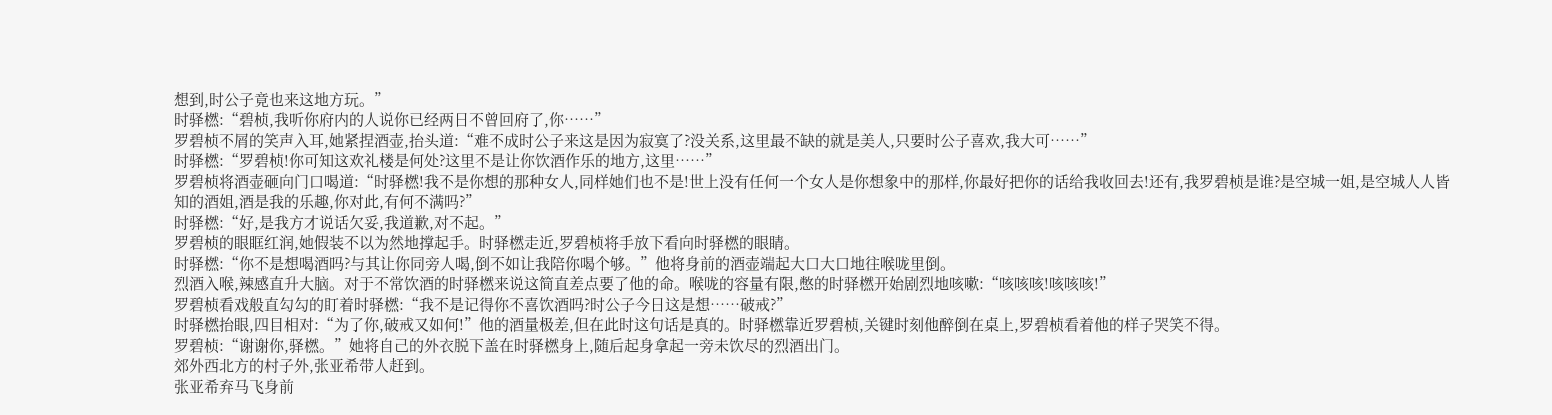想到,时公子竟也来这地方玩。”
时驿橪:“碧桢,我听你府内的人说你已经两日不曾回府了,你……”
罗碧桢不屑的笑声入耳,她紧捏酒壶,抬头道:“难不成时公子来这是因为寂寞了?没关系,这里最不缺的就是美人,只要时公子喜欢,我大可……”
时驿橪:“罗碧桢!你可知这欢礼楼是何处?这里不是让你饮酒作乐的地方,这里……”
罗碧桢将酒壶砸向门口喝道:“时驿橪!我不是你想的那种女人,同样她们也不是!世上没有任何一个女人是你想象中的那样,你最好把你的话给我收回去!还有,我罗碧桢是谁?是空城一姐,是空城人人皆知的酒姐,酒是我的乐趣,你对此,有何不满吗?”
时驿橪:“好,是我方才说话欠妥,我道歉,对不起。”
罗碧桢的眼眶红润,她假装不以为然地撑起手。时驿橪走近,罗碧桢将手放下看向时驿橪的眼睛。
时驿橪:“你不是想喝酒吗?与其让你同旁人喝,倒不如让我陪你喝个够。”他将身前的酒壶端起大口大口地往喉咙里倒。
烈酒入喉,辣感直升大脑。对于不常饮酒的时驿橪来说这简直差点要了他的命。喉咙的容量有限,憋的时驿橪开始剧烈地咳嗽:“咳咳咳!咳咳咳!”
罗碧桢看戏般直勾勾的盯着时驿橪:“我不是记得你不喜饮酒吗?时公子今日这是想……破戒?”
时驿橪抬眼,四目相对:“为了你,破戒又如何!”他的酒量极差,但在此时这句话是真的。时驿橪靠近罗碧桢,关键时刻他醉倒在桌上,罗碧桢看着他的样子哭笑不得。
罗碧桢:“谢谢你,驿橪。”她将自己的外衣脱下盖在时驿橪身上,随后起身拿起一旁未饮尽的烈酒出门。
郊外西北方的村子外,张亚希带人赶到。
张亚希弃马飞身前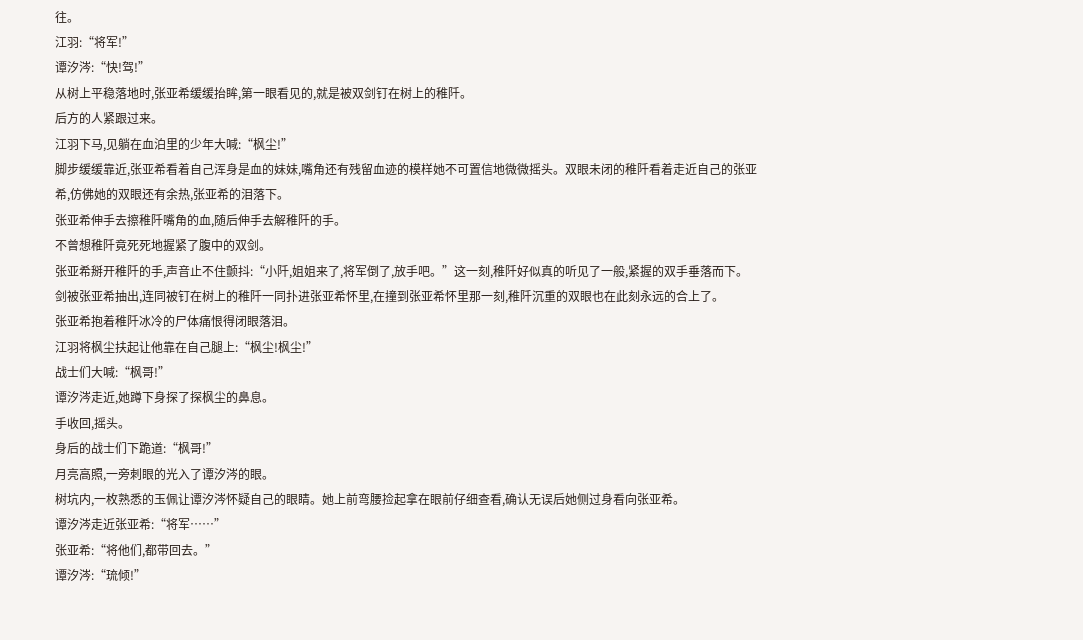往。
江羽:“将军!”
谭汐涔:“快!驾!”
从树上平稳落地时,张亚希缓缓抬眸,第一眼看见的,就是被双剑钉在树上的稚阡。
后方的人紧跟过来。
江羽下马,见躺在血泊里的少年大喊:“枫尘!”
脚步缓缓靠近,张亚希看着自己浑身是血的妹妹,嘴角还有残留血迹的模样她不可置信地微微摇头。双眼未闭的稚阡看着走近自己的张亚希,仿佛她的双眼还有余热,张亚希的泪落下。
张亚希伸手去擦稚阡嘴角的血,随后伸手去解稚阡的手。
不曾想稚阡竟死死地握紧了腹中的双剑。
张亚希掰开稚阡的手,声音止不住颤抖:“小阡,姐姐来了,将军倒了,放手吧。”这一刻,稚阡好似真的听见了一般,紧握的双手垂落而下。
剑被张亚希抽出,连同被钉在树上的稚阡一同扑进张亚希怀里,在撞到张亚希怀里那一刻,稚阡沉重的双眼也在此刻永远的合上了。
张亚希抱着稚阡冰冷的尸体痛恨得闭眼落泪。
江羽将枫尘扶起让他靠在自己腿上:“枫尘!枫尘!”
战士们大喊:“枫哥!”
谭汐涔走近,她蹲下身探了探枫尘的鼻息。
手收回,摇头。
身后的战士们下跪道:“枫哥!”
月亮高照,一旁刺眼的光入了谭汐涔的眼。
树坑内,一枚熟悉的玉佩让谭汐涔怀疑自己的眼睛。她上前弯腰捡起拿在眼前仔细查看,确认无误后她侧过身看向张亚希。
谭汐涔走近张亚希:“将军……”
张亚希:“将他们,都带回去。”
谭汐涔:“琉倾!”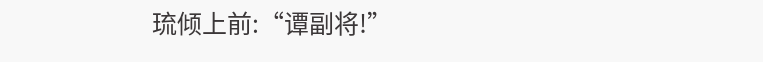琉倾上前:“谭副将!”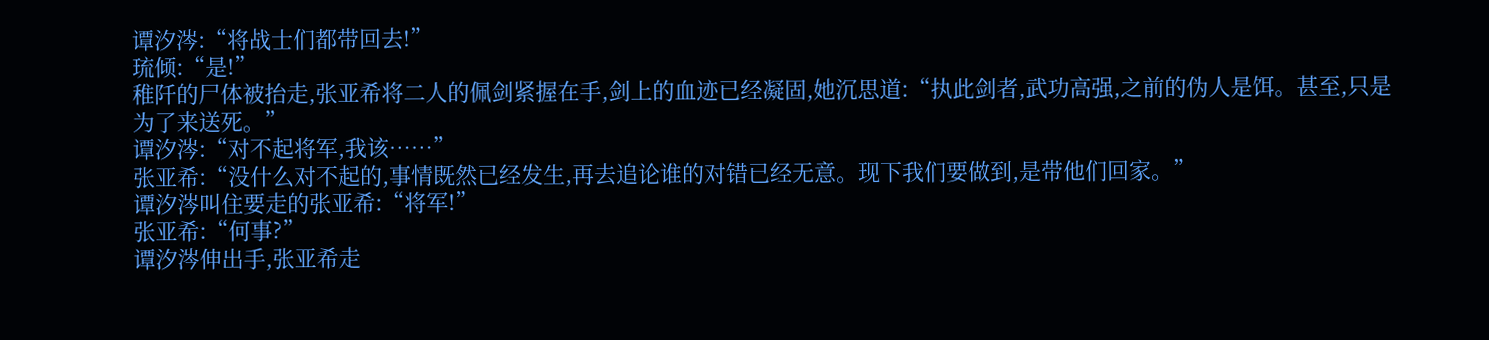谭汐涔:“将战士们都带回去!”
琉倾:“是!”
稚阡的尸体被抬走,张亚希将二人的佩剑紧握在手,剑上的血迹已经凝固,她沉思道:“执此剑者,武功高强,之前的伪人是饵。甚至,只是为了来送死。”
谭汐涔:“对不起将军,我该……”
张亚希:“没什么对不起的,事情既然已经发生,再去追论谁的对错已经无意。现下我们要做到,是带他们回家。”
谭汐涔叫住要走的张亚希:“将军!”
张亚希:“何事?”
谭汐涔伸出手,张亚希走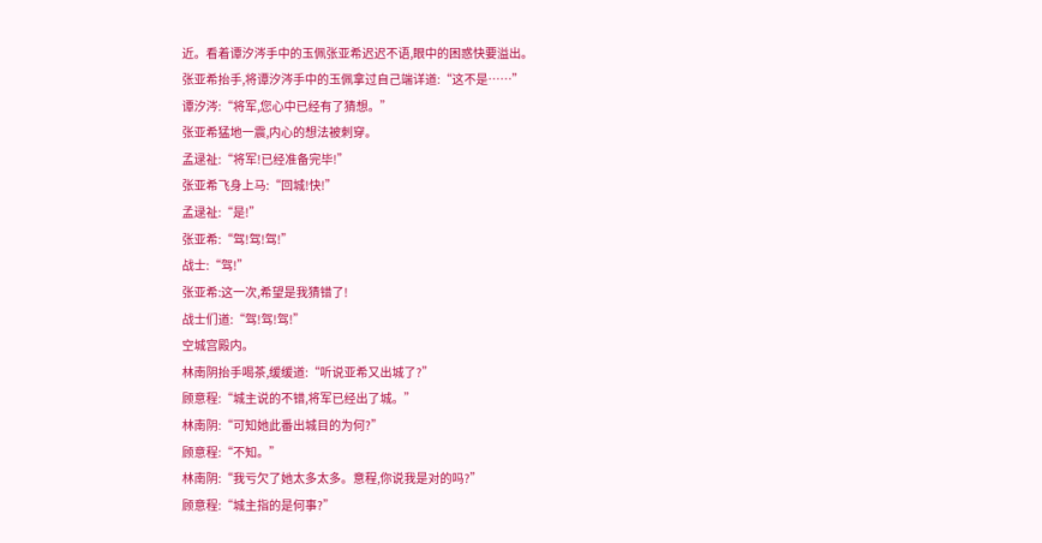近。看着谭汐涔手中的玉佩张亚希迟迟不语,眼中的困惑快要溢出。
张亚希抬手,将谭汐涔手中的玉佩拿过自己端详道:“这不是……”
谭汐涔:“将军,您心中已经有了猜想。”
张亚希猛地一震,内心的想法被刺穿。
孟逯祉:“将军!已经准备完毕!”
张亚希飞身上马:“回城!快!”
孟逯祉:“是!”
张亚希:“驾!驾!驾!”
战士:“驾!”
张亚希:这一次,希望是我猜错了!
战士们道:“驾!驾!驾!”
空城宫殿内。
林南阴抬手喝茶,缓缓道:“听说亚希又出城了?”
顾意程:“城主说的不错,将军已经出了城。”
林南阴:“可知她此番出城目的为何?”
顾意程:“不知。”
林南阴:“我亏欠了她太多太多。意程,你说我是对的吗?”
顾意程:“城主指的是何事?”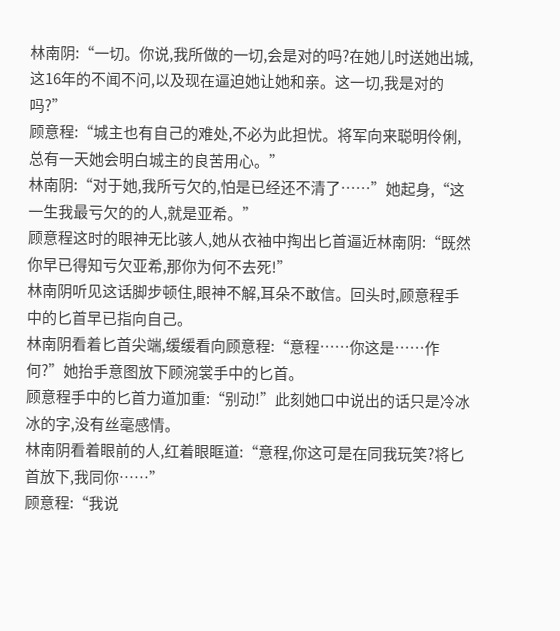林南阴:“一切。你说,我所做的一切,会是对的吗?在她儿时送她出城,这16年的不闻不问,以及现在逼迫她让她和亲。这一切,我是对的吗?”
顾意程:“城主也有自己的难处,不必为此担忧。将军向来聪明伶俐,总有一天她会明白城主的良苦用心。”
林南阴:“对于她,我所亏欠的,怕是已经还不清了……”她起身,“这一生我最亏欠的的人,就是亚希。”
顾意程这时的眼神无比骇人,她从衣袖中掏出匕首逼近林南阴:“既然你早已得知亏欠亚希,那你为何不去死!”
林南阴听见这话脚步顿住,眼神不解,耳朵不敢信。回头时,顾意程手中的匕首早已指向自己。
林南阴看着匕首尖端,缓缓看向顾意程:“意程……你这是……作何?”她抬手意图放下顾涴裳手中的匕首。
顾意程手中的匕首力道加重:“别动!”此刻她口中说出的话只是冷冰冰的字,没有丝毫感情。
林南阴看着眼前的人,红着眼眶道:“意程,你这可是在同我玩笑?将匕首放下,我同你……”
顾意程:“我说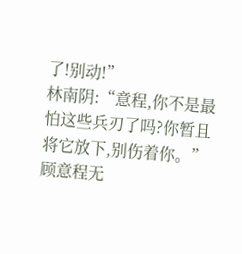了!别动!”
林南阴:“意程,你不是最怕这些兵刃了吗?你暂且将它放下,别伤着你。”
顾意程无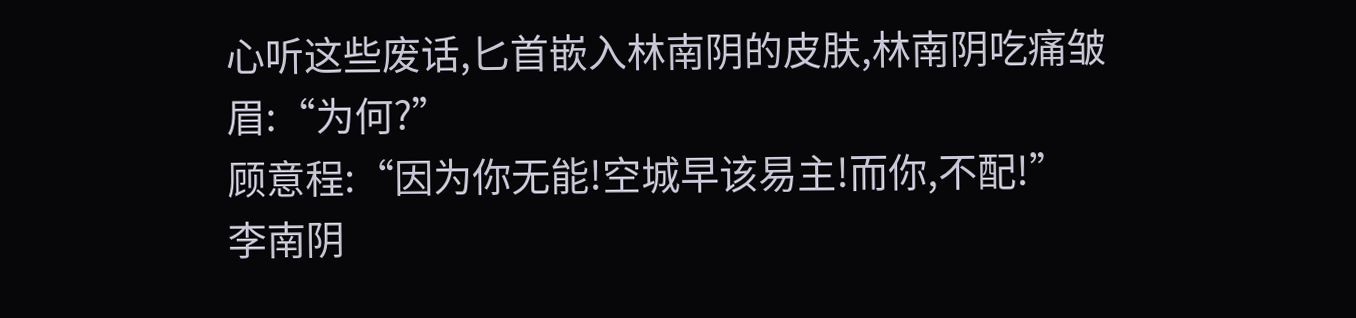心听这些废话,匕首嵌入林南阴的皮肤,林南阴吃痛皱眉:“为何?”
顾意程:“因为你无能!空城早该易主!而你,不配!”
李南阴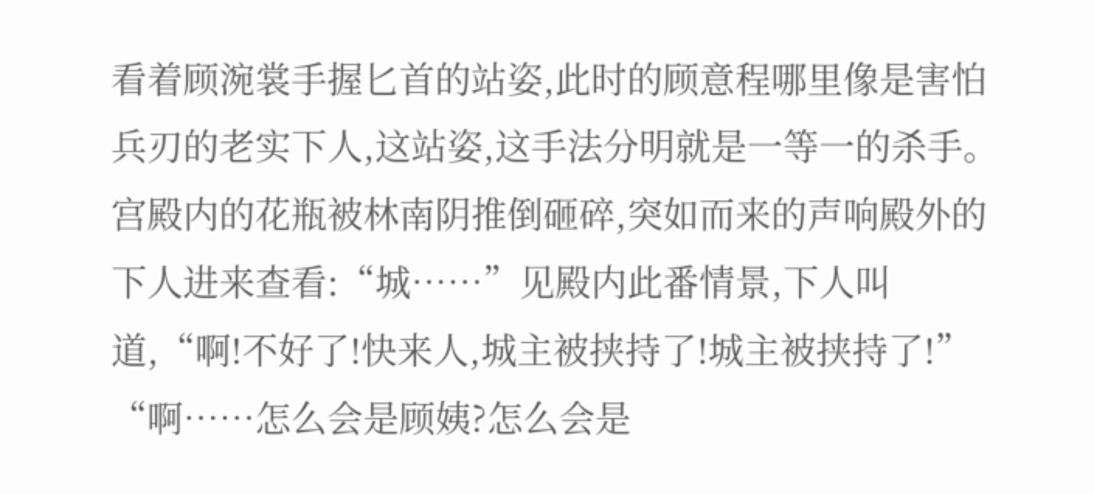看着顾涴裳手握匕首的站姿,此时的顾意程哪里像是害怕兵刃的老实下人,这站姿,这手法分明就是一等一的杀手。
宫殿内的花瓶被林南阴推倒砸碎,突如而来的声响殿外的下人进来查看:“城……”见殿内此番情景,下人叫道,“啊!不好了!快来人,城主被挟持了!城主被挟持了!”
“啊……怎么会是顾姨?怎么会是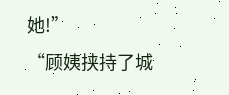她!”
“顾姨挟持了城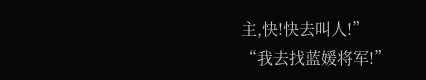主,快!快去叫人!”
“我去找蓝媛将军!”